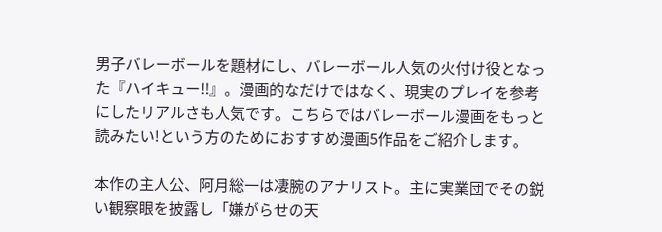男子バレーボールを題材にし、バレーボール人気の火付け役となった『ハイキュー‼』。漫画的なだけではなく、現実のプレイを参考にしたリアルさも人気です。こちらではバレーボール漫画をもっと読みたい!という方のためにおすすめ漫画5作品をご紹介します。

本作の主人公、阿月総一は凄腕のアナリスト。主に実業団でその鋭い観察眼を披露し「嫌がらせの天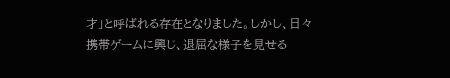才」と呼ばれる存在となりました。しかし、日々携帯ゲームに興じ、退屈な様子を見せる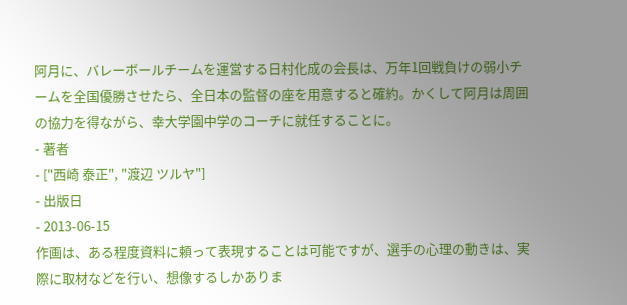阿月に、バレーボールチームを運営する日村化成の会長は、万年1回戦負けの弱小チームを全国優勝させたら、全日本の監督の座を用意すると確約。かくして阿月は周囲の協力を得ながら、幸大学園中学のコーチに就任することに。
- 著者
- ["西崎 泰正", "渡辺 ツルヤ"]
- 出版日
- 2013-06-15
作画は、ある程度資料に頼って表現することは可能ですが、選手の心理の動きは、実際に取材などを行い、想像するしかありま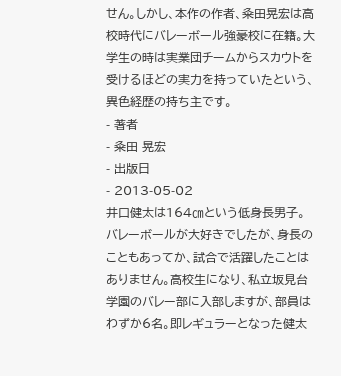せん。しかし、本作の作者、粂田晃宏は高校時代にバレーボール強豪校に在籍。大学生の時は実業団チームからスカウトを受けるほどの実力を持っていたという、異色経歴の持ち主です。
- 著者
- 粂田 晃宏
- 出版日
- 2013-05-02
井口健太は164㎝という低身長男子。バレーボールが大好きでしたが、身長のこともあってか、試合で活躍したことはありません。高校生になり、私立坂見台学園のバレー部に入部しますが、部員はわずか6名。即レギュラーとなった健太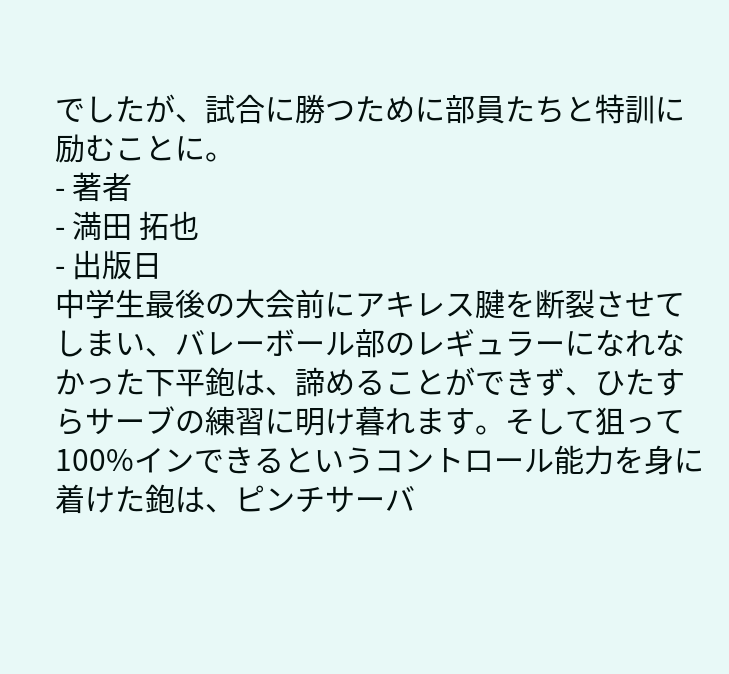でしたが、試合に勝つために部員たちと特訓に励むことに。
- 著者
- 満田 拓也
- 出版日
中学生最後の大会前にアキレス腱を断裂させてしまい、バレーボール部のレギュラーになれなかった下平鉋は、諦めることができず、ひたすらサーブの練習に明け暮れます。そして狙って100%インできるというコントロール能力を身に着けた鉋は、ピンチサーバ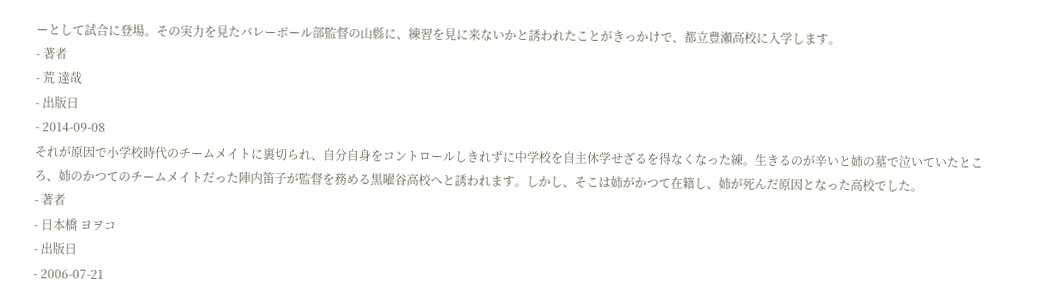ーとして試合に登場。その実力を見たバレーボール部監督の山縣に、練習を見に来ないかと誘われたことがきっかけで、都立豊瀬高校に入学します。
- 著者
- 荒 達哉
- 出版日
- 2014-09-08
それが原因で小学校時代のチームメイトに裏切られ、自分自身をコントロールしきれずに中学校を自主休学せざるを得なくなった練。生きるのが辛いと姉の墓で泣いていたところ、姉のかつてのチームメイトだった陣内笛子が監督を務める黒曜谷高校へと誘われます。しかし、そこは姉がかつて在籍し、姉が死んだ原因となった高校でした。
- 著者
- 日本橋 ヨヲコ
- 出版日
- 2006-07-21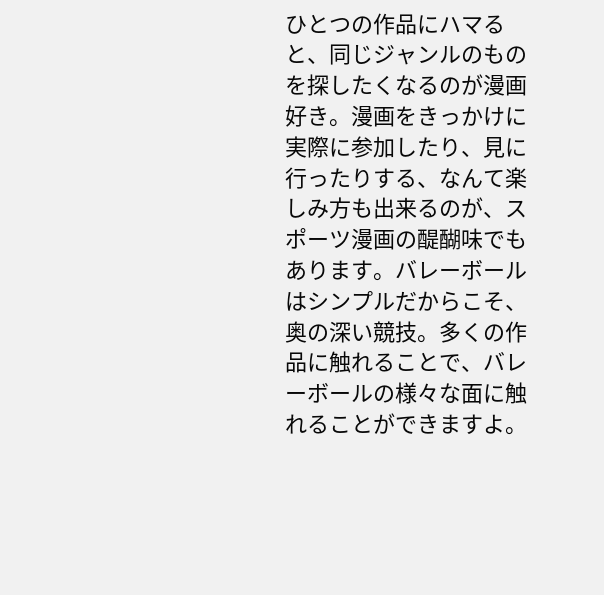ひとつの作品にハマると、同じジャンルのものを探したくなるのが漫画好き。漫画をきっかけに実際に参加したり、見に行ったりする、なんて楽しみ方も出来るのが、スポーツ漫画の醍醐味でもあります。バレーボールはシンプルだからこそ、奥の深い競技。多くの作品に触れることで、バレーボールの様々な面に触れることができますよ。